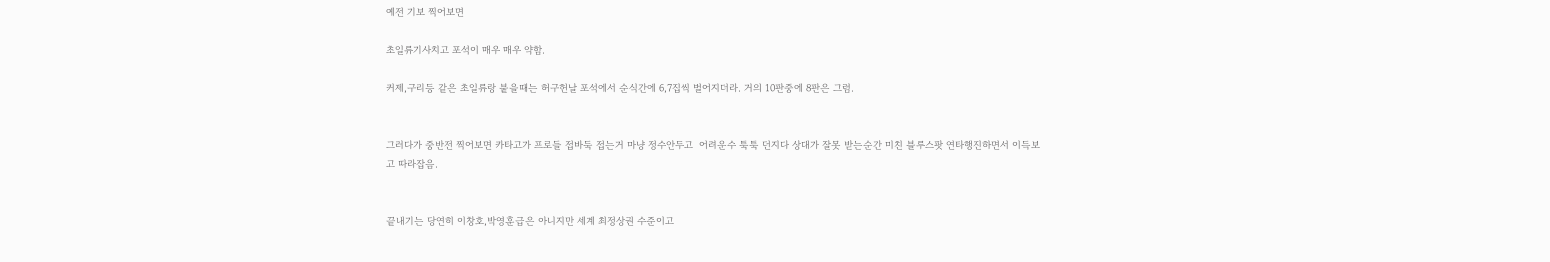예전 기보 찍어보면

초일류기사치고 포석이 매우 매우 약함.

커제,구리등 같은 초일류랑 붙을때는 허구헌날 포석에서 순식간에 6,7집씩 벌어지더라. 거의 10판중에 8판은 그럼.


그러다가 중반전 찍어보면 카타고가 프로들 접바둑 접는거 마냥 정수안두고  어려운수 툭툭 던지다 상대가 잘못 받는순간 미친 블루스팟 연타행진하면서 이득보고 따라잡음.


끝내기는 당연히 이창호,박영훈급은 아니지만 세계 최정상권 수준이고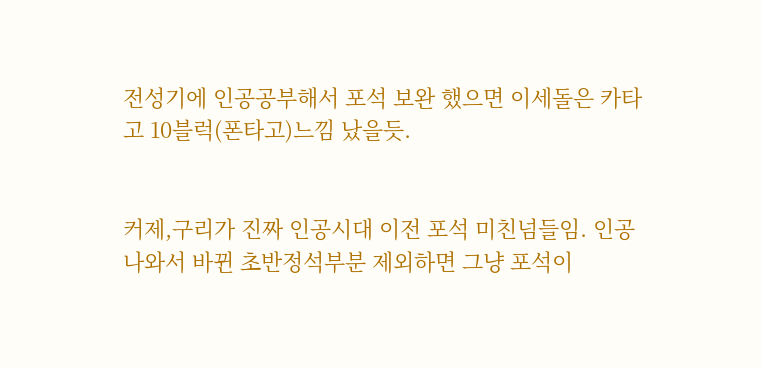전성기에 인공공부해서 포석 보완 했으면 이세돌은 카타고 10블럭(폰타고)느낌 났을듯.


커제,구리가 진짜 인공시대 이전 포석 미친넘들임. 인공 나와서 바뀐 초반정석부분 제외하면 그냥 포석이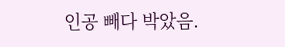인공 빼다 박았음.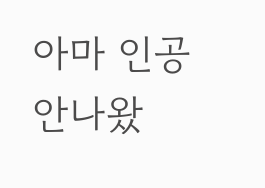아마 인공 안나왔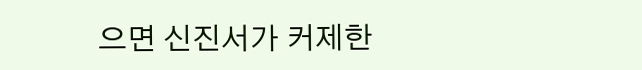으면 신진서가 커제한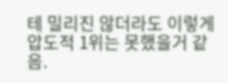테 밀리진 않더라도 이렇게 압도적 1위는 못했을거 같음.